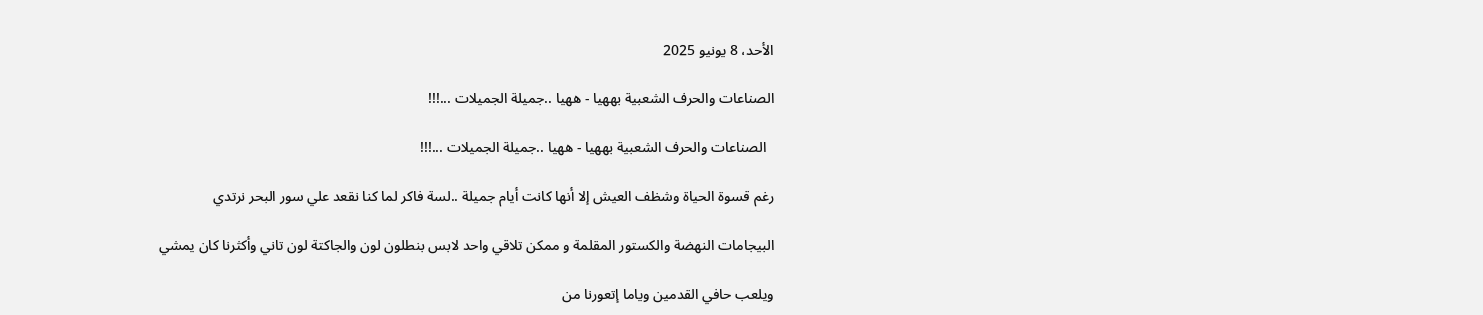الأحد، 8 يونيو 2025

الصناعات والحرف الشعبية بههيا - ههيا ..جميلة الجميلات ...!!!

  الصناعات والحرف الشعبية بههيا - ههيا ..جميلة الجميلات ...!!!

رغم قسوة الحياة وشظف العيش إلا أنها كانت أيام جميلة ..لسة فاكر لما كنا نقعد علي سور البحر نرتدي

البيجامات النهضة والكستور المقلمة و ممكن تلاقي واحد لابس بنطلون لون والجاكتة لون تاني وأكثرنا كان يمشي

ويلعب حافي القدمين وياما إتعورنا من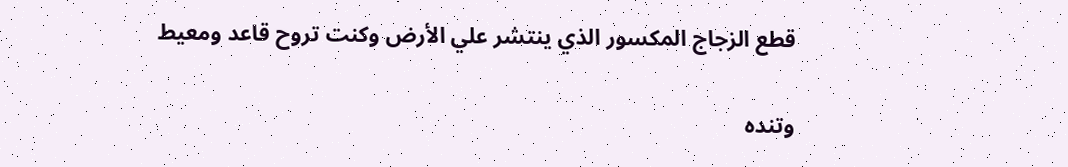قطع الزجاج المكسور الذي ينتشر علي الأرض وكنت تروح قاعد ومعيط

وتنده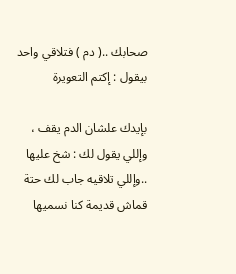صحابك ..( دم ) فتلاقي واحد بيقول : إكتم التعويرة

بإيدك علشان الدم يقف ، وإللي يقول لك : شخ عليها ..وإللي تلاقيه جاب لك حتة قماش قديمة كنا نسميها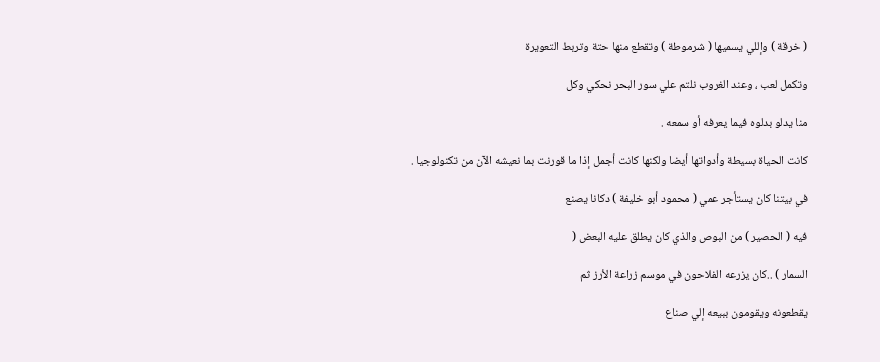( خرقة ) وإللي يسميها ( شرموطة ) وتقطع منها حتة وتربط التعويرة

وتكمل لعب ، وعند الغروب نلتم علي سور البحر نحكي وكل

منا يدلو بدلوه فيما يعرفه أو سمعه .

كانت الحياة بسيطة وأدواتها أيضا ولكنها كانت أجمل إذا ما قورنت بما نعيشه الآن من تكنولوجيا .

في بيتنا كان يستأجر عمي ( محمود أبو خليفة ) دكانا يصنع

فيه ( الحصير ) من البوص والذي كان يطلق عليه البعض (

السمار ) ..كان يزرعه الفلاحون في موسم زراعة الأرز ثم

يقطعونه ويقومون ببيعه إلي صناع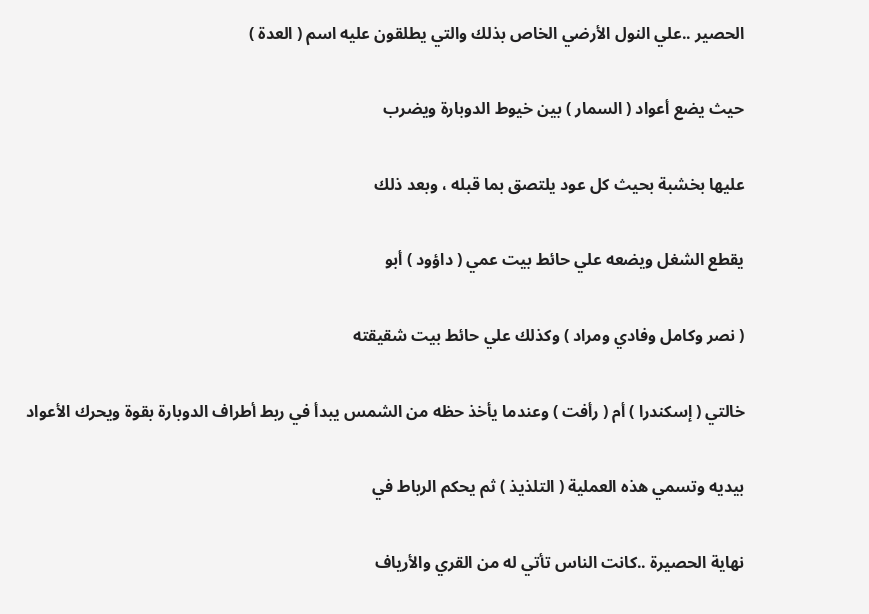الحصير ..علي النول الأرضي الخاص بذلك والتي يطلقون عليه اسم ( العدة )

حيث يضع أعواد ( السمار ) بين خيوط الدوبارة ويضرب

عليها بخشبة بحيث كل عود يلتصق بما قبله ، وبعد ذلك

يقطع الشغل ويضعه علي حائط بيت عمي ( داؤود ) أبو

( نصر وكامل وفادي ومراد ) وكذلك علي حائط بيت شقيقته

خالتي ( إسكندرا ) أم ( رأفت ) وعندما يأخذ حظه من الشمس يبدأ في ربط أطراف الدوبارة بقوة ويحرك الأعواد

بيديه وتسمي هذه العملية ( التلذيذ ) ثم يحكم الرباط في

نهاية الحصيرة ..كانت الناس تأتي له من القري والأرياف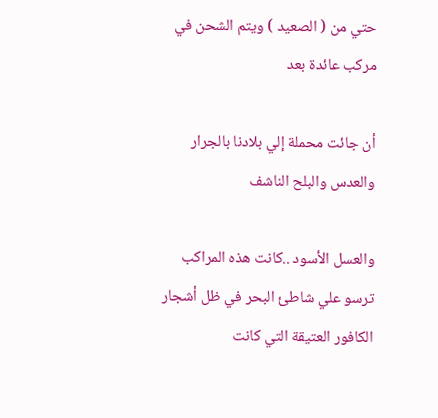حتي من ( الصعيد ) ويتم الشحن في مركب عائدة بعد

أن جائت محملة إلي بلادنا بالجرار والعدس والبلح الناشف

والعسل الأسود ..كانت هذه المراكب ترسو علي شاطئ البحر في ظل أشجار الكافور العتيقة التي كانت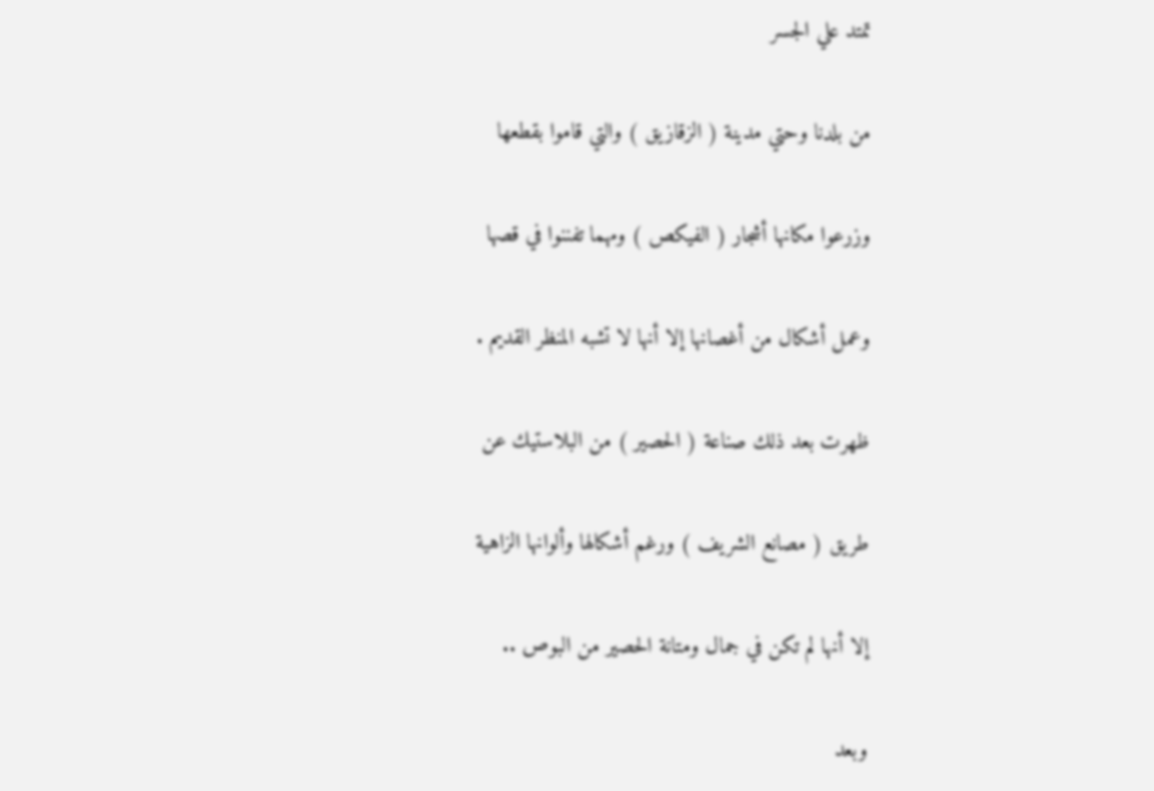تمتد علي الجسر

من بلدنا وحتي مدينة ( الزقازيق ) والتي قاموا بقطعها

وزرعوا مكانها أشجار ( الفيكص ) ومهما تفننوا في قصها

وعمل أشكال من أغصانها إلا أنها لا تشبه المنظر القديم .

ظهرت بعد ذلك صناعة ( الحصير ) من البلاستيك عن

طريق ( مصانع الشريف ) ورغم أشكالها وألوانها الزاهية

إلا أنها لم تكن في جمال ومتانة الحصير من البوص ..

وبعد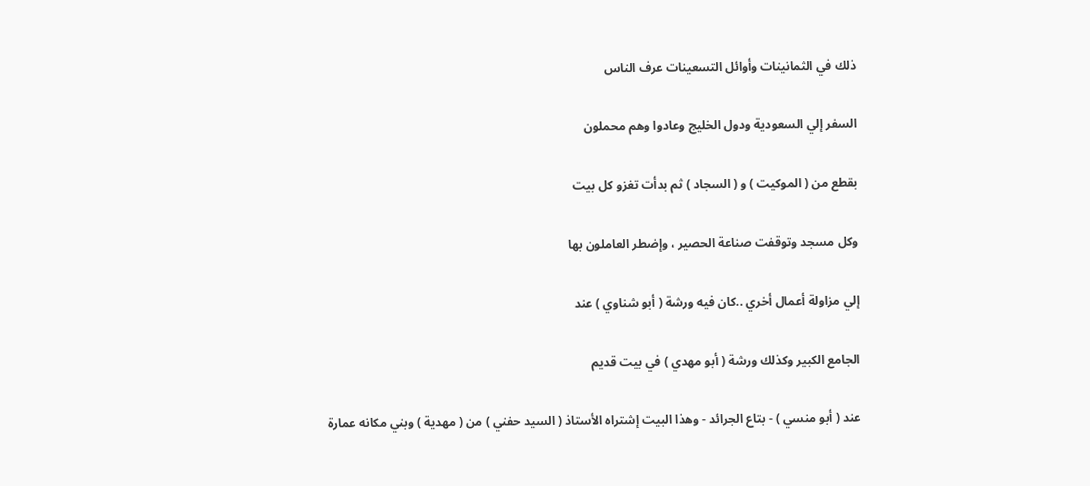ذلك في الثمانينات وأوائل التسعينات عرف الناس

السفر إلي السعودية ودول الخليج وعادوا وهم محملون

بقطع من ( الموكيت ) و ( السجاد ) ثم بدأت تغزو كل بيت

وكل مسجد وتوقفت صناعة الحصير ، وإضطر العاملون بها

إلي مزاولة أعمال أخري ..كان فيه ورشة ( أبو شناوي ) عند

الجامع الكبير وكذلك ورشة ( أبو مهدي ) في بيت قديم

عند ( أبو منسي ) - بتاع الجرائد - وهذا البيت إشتراه الأستاذ ( السيد حفني ) من ( مهدية ) وبني مكانه عمارة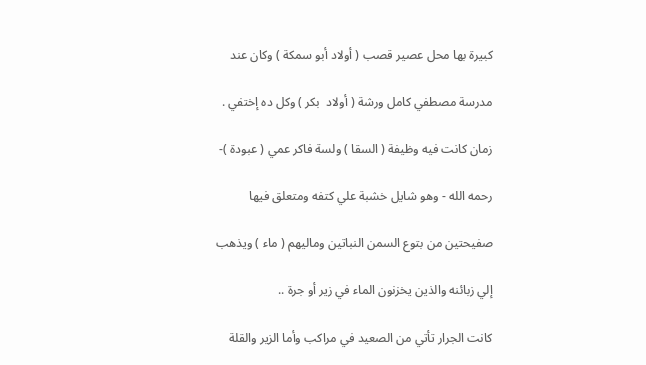كبيرة بها محل عصير قصب ( أولاد أبو سمكة ) وكان عند

مدرسة مصطفي كامل ورشة ( أولاد  بكر ) وكل ده إختفي .

زمان كانت فيه وظيفة ( السقا ) ولسة فاكر عمي ( عبودة )-

رحمه الله - وهو شايل خشبة علي كتفه ومتعلق فيها

صفيحتين من بتوع السمن النباتين وماليهم ( ماء ) ويذهب

إلي زبائنه والذين يخزنون الماء في زير أو جرة ..

كانت الجرار تأتي من الصعيد في مراكب وأما الزير والقلة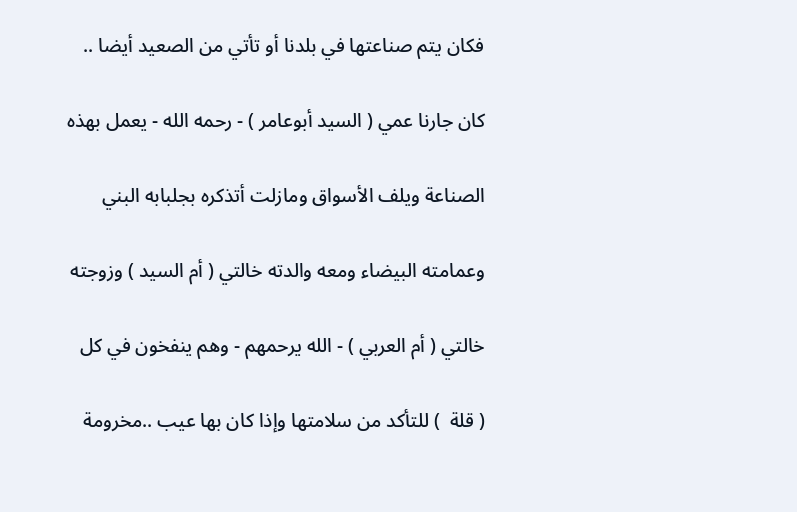فكان يتم صناعتها في بلدنا أو تأتي من الصعيد أيضا ..

كان جارنا عمي ( السيد أبوعامر ) - رحمه الله - يعمل بهذه

الصناعة ويلف الأسواق ومازلت أتذكره بجلبابه البني

وعمامته البيضاء ومعه والدته خالتي ( أم السيد ) وزوجته

خالتي ( أم العربي ) - الله يرحمهم - وهم ينفخون في كل

( قلة  ) للتأكد من سلامتها وإذا كان بها عيب ..مخرومة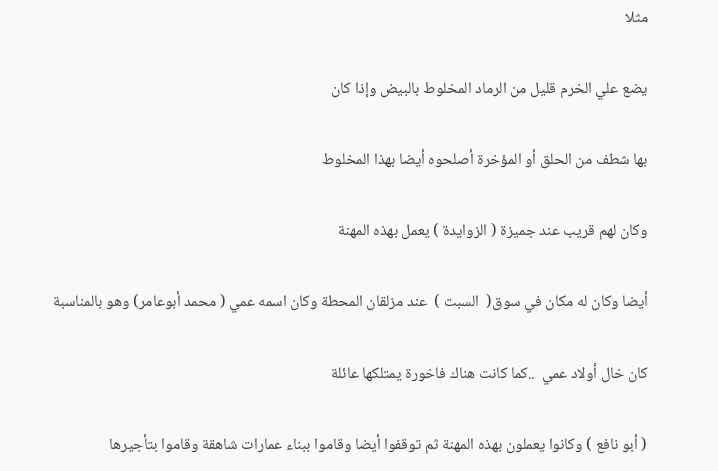مثلا

يضع علي الخرم قليل من الرماد المخلوط بالبيض وإذا كان

بها شطف من الحلق أو المؤخرة أصلحوه أيضا بهذا المخلوط

وكان لهم قريب عند جميزة ( الزوايدة ) يعمل بهذه المهنة

أيضا وكان له مكان في سوق(  السبت )  عند مزلقان المحطة وكان اسمه عمي ( محمد أبوعامر) وهو بالمناسبة

كان خال أولاد عمي  ..كما كانت هناك فاخورة يمتلكها عائلة

( أبو نافع ) وكانوا يعملون بهذه المهنة ثم توقفوا أيضا وقاموا ببناء عمارات شاهقة وقاموا بتأجيرها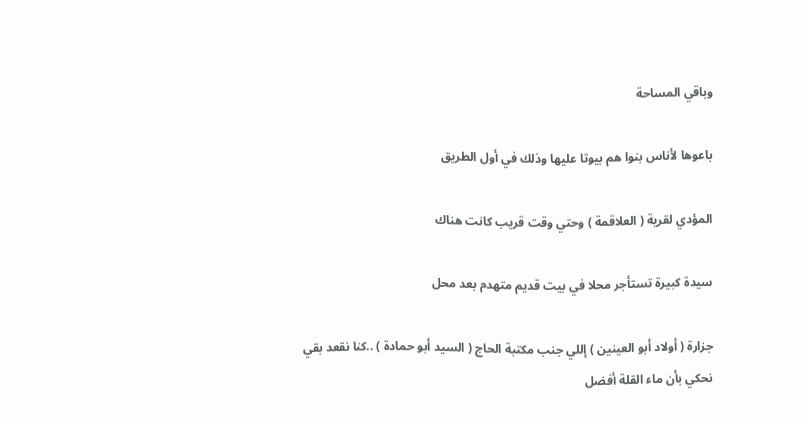وباقي المساحة

باعوها لأناس بنوا هم بيوتا عليها وذلك في أول الطريق

المؤدي لقرية ( العلاقمة ) وحتي وقت قريب كانت هناك

سيدة كبيرة تستأجر محلا في بيت قديم متهدم بعد محل

جزارة ( أولاد أبو العينين ) إللي جنب مكتبة الحاج ( السيد أبو حمادة ) ..كنا نقعد بقي نحكي بأن ماء القلة أفضل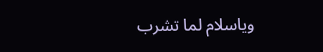وياسلام لما تشرب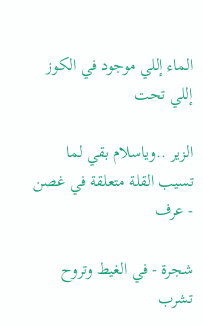الماء إللي موجود في الكوز إللي تحت

الزير ..وياسلام بقي لما تسيب القلة متعلقة في غصن - عرف

شجرة - في الغيط وتروح تشرب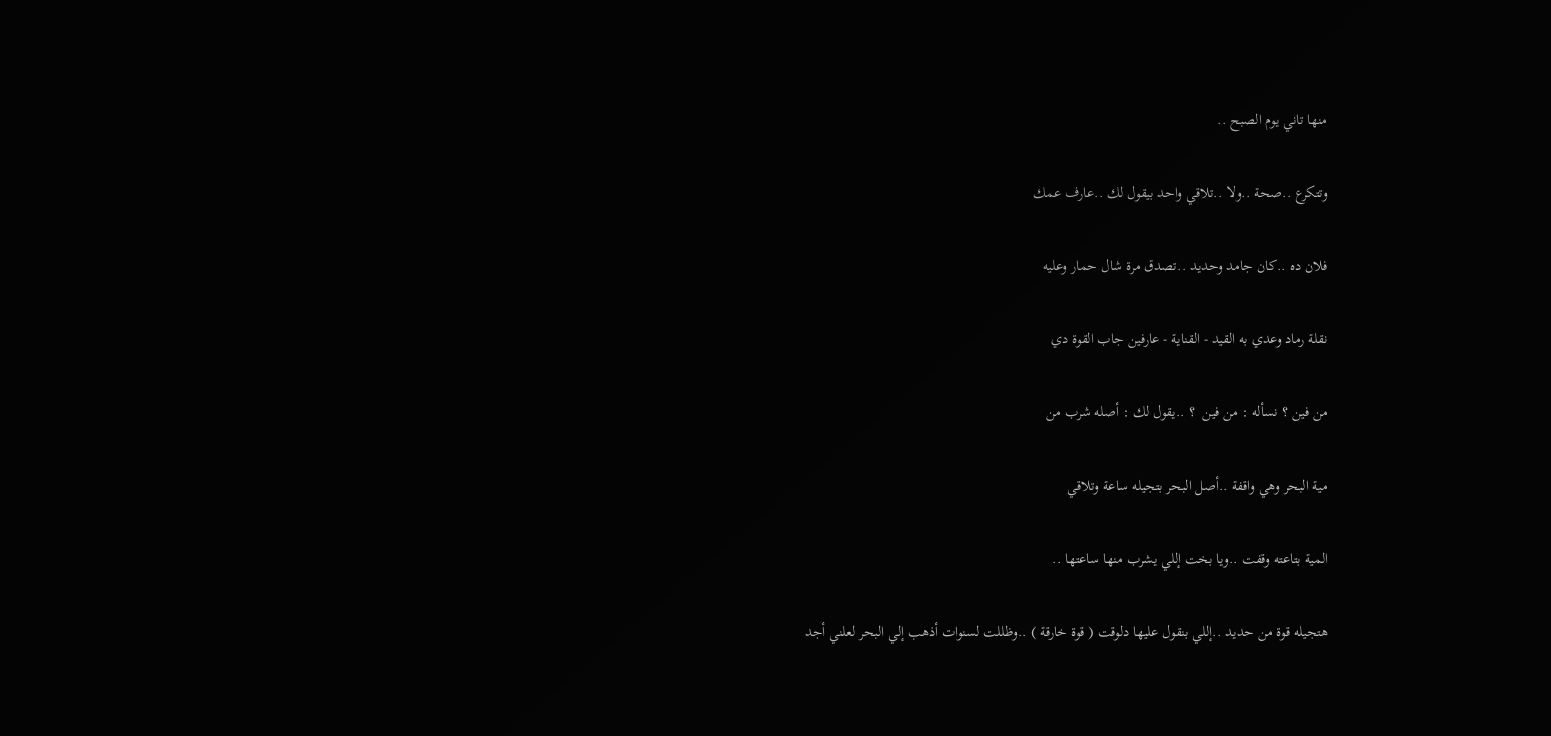منها تاني يوم الصبح ..

وتتكرع ..صحة ..ولا ..تلاقي واحد بيقول لك ..عارف عمك

فلان ده ..كان جامد وحديد ..تصدق مرة شال حمار وعليه

نقلة رماد وعدي به القيد - القناية - عارفين جاب القوة دي

من فين ؟ نسأله : من فين  ؟ ..يقول لك : أصله شرب من

مية البحر وهي واقفة ..أصل البحر بتجيله ساعة وتلاقي

المية بتاعته وقفت ..ويا بخت إللي يشرب منها ساعتها ..

هتجيله قوة من حديد ..إللي بنقول عليها دلوقت ( قوة خارقة ) ..وظللت لسنوات أذهب إلي البحر لعلني أجد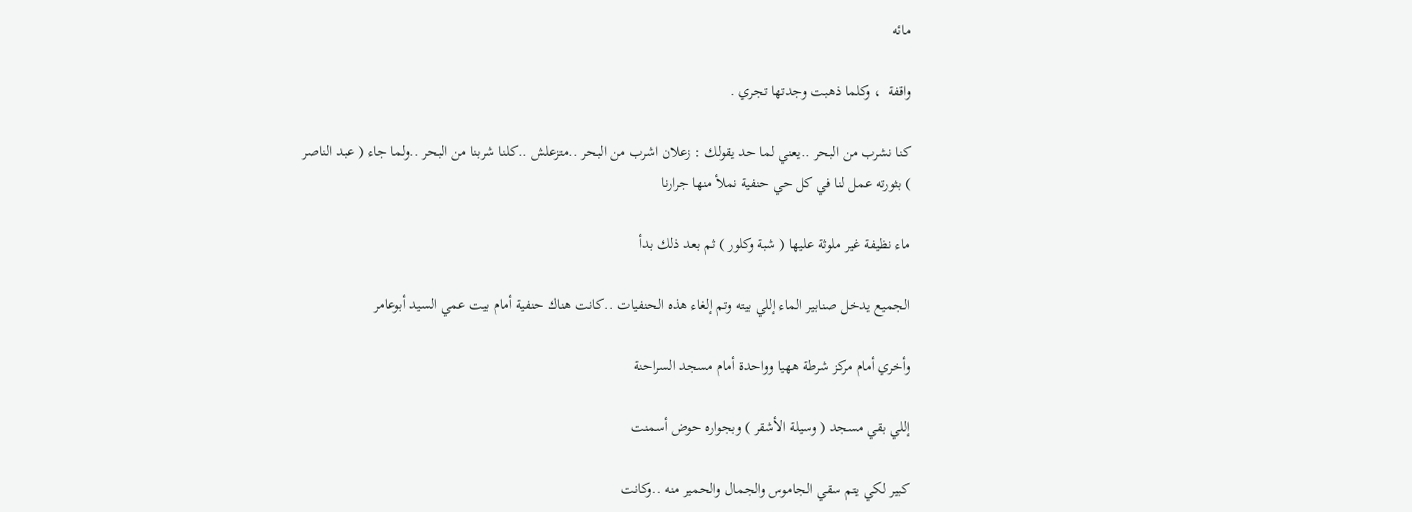مائه

واقفة  ، وكلما ذهبت وجدتها تجري .

كنا نشرب من البحر ..يعني لما حد يقولك : زعلان اشرب من البحر ..متزعلش ..كلنا شربنا من البحر ..ولما جاء ( عبد الناصر ) بثورته عمل لنا في كل حي حنفية نملأ منها جرارنا

ماء نظيفة غير ملوثة عليها ( شبة وكلور ) ثم بعد ذلك بدأ

الجميع يدخل صنابير الماء إللي بيته وتم إلغاء هذه الحنفيات ..كانت هناك حنفية أمام بيت عمي السيد أبوعامر

وأخري أمام مركز شرطة ههيا وواحدة أمام مسجد السراحنة

إللي بقي مسجد ( وسيلة الأشقر ) وبجواره حوض أسمنت

كبير لكي يتم سقي الجاموس والجمال والحمير منه ..وكانت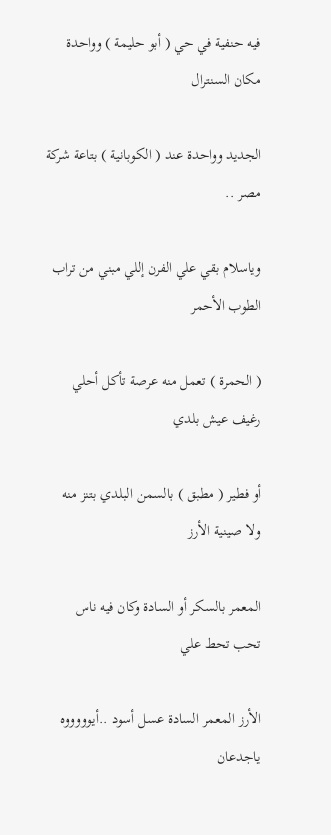فيه حنفية في حي ( أبو حليمة ) وواحدة مكان السنترال

الجديد وواحدة عند ( الكوبانية ) بتاعة شركة مصر ..

وياسلام بقي علي الفرن إللي مبني من تراب الطوب الأحمر

( الحمرة ) تعمل منه عرصة تأكل أحلي رغيف عيش بلدي

أو فطير ( مطبق ) بالسمن البلدي بتنز منه ولا صينية الأرز

المعمر بالسكر أو السادة وكان فيه ناس تحب تحط علي

الأرز المعمر السادة عسل أسود ..أيوووووه ياجدعان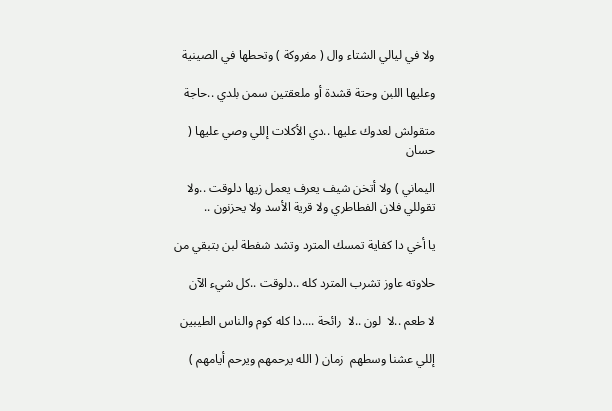ولا في ليالي الشتاء وال ( مفروكة ) وتحطها في الصينية

وعليها اللبن وحتة قشدة أو ملعقتين سمن بلدي ..حاجة

متقولش لعدوك عليها ..دي الأكلات إللي وصي عليها ( حسان

اليماني ) ولا أتخن شيف يعرف يعمل زيها دلوقت ..ولا تقوللي فلان الفطاطري ولا قرية الأسد ولا يحزنون ..

يا أخي دا كفاية تمسك المترد وتشد شفطة لبن بتبقي من

حلاوته عاوز تشرب المترد كله ..دلوقت ..كل شيء الآن

لا طعم ..لا  لون ..لا  رائحة ....دا كله كوم والناس الطيبين

إللي عشنا وسطهم  زمان ( الله يرحمهم ويرحم أيامهم )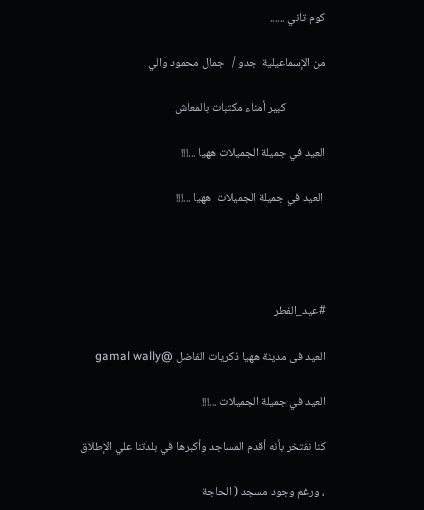كوم تاني ......

من الإسماعيلية  جدو /   جمال محمود والي

               كبير أمناء مكتبات بالمعاش

العيد في جميلة الجميلات ههيا ...!!!

 العيد في جميلة الجميلات  ههيا ...!!!




#عيد_الفطر

العيد فى مدينة ههيا ذكريات الفاضل @gamal wally

العيد في جميلة الجميلات ...!!!

كنا نفتخر بأنه أقدم المساجد وأكبرها في بلدتنا علي الإطلاق

، ورغم وجود مسجد ( الحاجة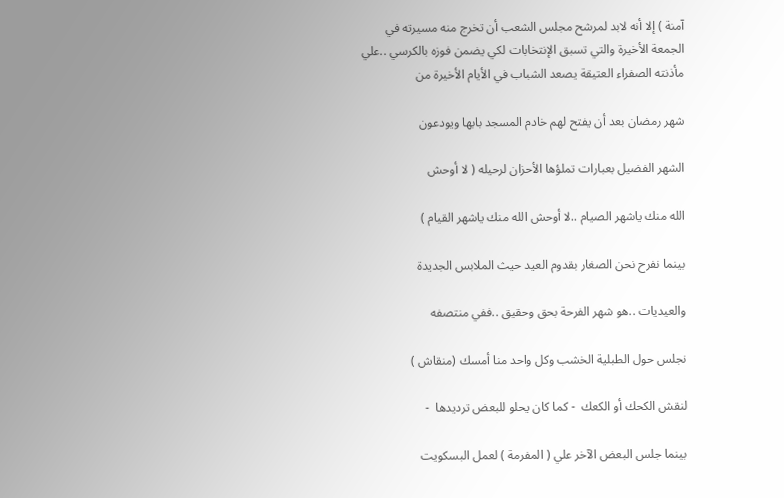آمنة ) إلا أنه لابد لمرشح مجلس الشعب أن تخرج منه مسيرته في الجمعة الأخيرة والتي تسبق الإنتخابات لكي يضمن فوزه بالكرسي ..علي مأذنته الصفراء العتيقة يصعد الشباب في الأيام الأخيرة من

شهر رمضان بعد أن يفتح لهم خادم المسجد بابها ويودعون

الشهر الفضيل بعبارات تملؤها الأحزان لرحيله ( لا أوحش

الله منك ياشهر الصيام ..لا أوحش الله منك ياشهر القيام )

بينما نفرح نحن الصغار بقدوم العيد حيث الملابس الجديدة

والعيديات ..هو شهر الفرحة بحق وحقيق ..ففي منتصفه

نجلس حول الطبلية الخشب وكل واحد منا أمسك (منقاش )

لنقش الكحك أو الكعك  - كما كان يحلو للبعض ترديدها  -

بينما جلس البعض الآخر علي ( المفرمة ) لعمل البسكويت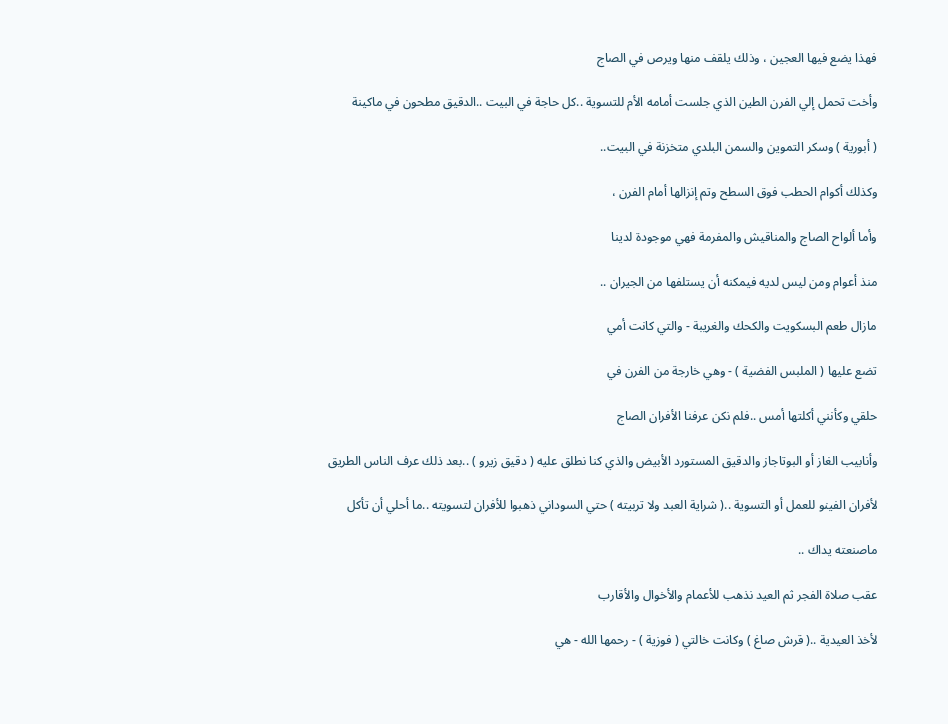فهذا يضع فيها العجين ، وذلك يلقف منها ويرص في الصاج

وأخت تحمل إلي الفرن الطين الذي جلست أمامه الأم للتسوية ..كل حاجة في البيت ..الدقيق مطحون في ماكينة

( أبورية ) وسكر التموين والسمن البلدي متخزنة في البيت..

وكذلك أكوام الحطب فوق السطح وتم إنزالها أمام الفرن ،

وأما ألواح الصاج والمناقيش والمفرمة فهي موجودة لدينا

منذ أعوام ومن ليس لديه فيمكنه أن يستلفها من الجيران ..

مازال طعم البسكويت والكحك والغريبة - والتي كانت أمي

تضع عليها ( الملبس الفضية ) - وهي خارجة من الفرن في

حلقي وكأنني أكلتها أمس ..فلم نكن عرفنا الأفران الصاج

وأنابيب الغاز أو البوتاجاز والدقيق المستورد الأبيض والذي كنا نطلق عليه ( دقيق زيرو ) ..بعد ذلك عرف الناس الطريق

لأفران الفينو للعمل أو التسوية ..( شراية العبد ولا تربيته ) حتي السوداني ذهبوا للأفران لتسويته ..ما أحلي أن تأكل

ماصنعته يداك ..

عقب صلاة الفجر ثم العيد نذهب للأعمام والأخوال والأقارب

لأخذ العيدية ..( قرش صاغ ) وكانت خالتي ( فوزية ) - رحمها الله - هي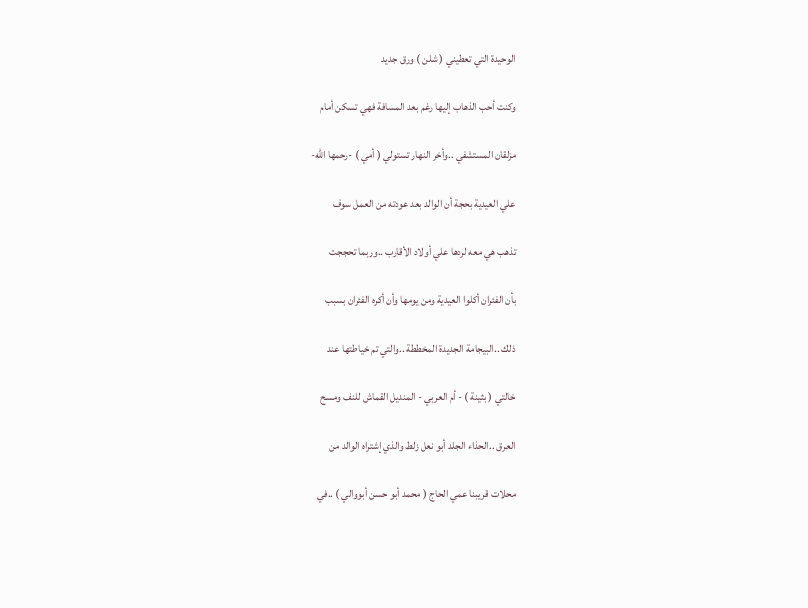الوحيدة التي تعطيني ( شلن ) ورق جديد

وكنت أحب الذهاب إليها رغم بعد المسافة فهي تسكن أمام

مزلقان المستشفي ..وأخر النهار تستولي ( أمي ) -رحمها الله-

علي العيدية بحجة أن الوالد بعد عودته من العمل سوف

تذهب هي معه لردها علي أولاد الأقارب ..وربما تحججت

بأن الفئران أكلوا العيدية ومن يومها وأن أكره الفئران بسبب

ذلك ..البيجامة الجديدة المخططة ..والتي تم خياطتها عند

خالتي ( بثينة ) - أم العربي - المنديل القماش للنف ومسح

العرق ..الحذاء الجلد أبو نعل زلط والذي إشتراه الوالد من

محلات قريبنا عمي الحاج ( محمد أبو حسن أبووالي ) ..في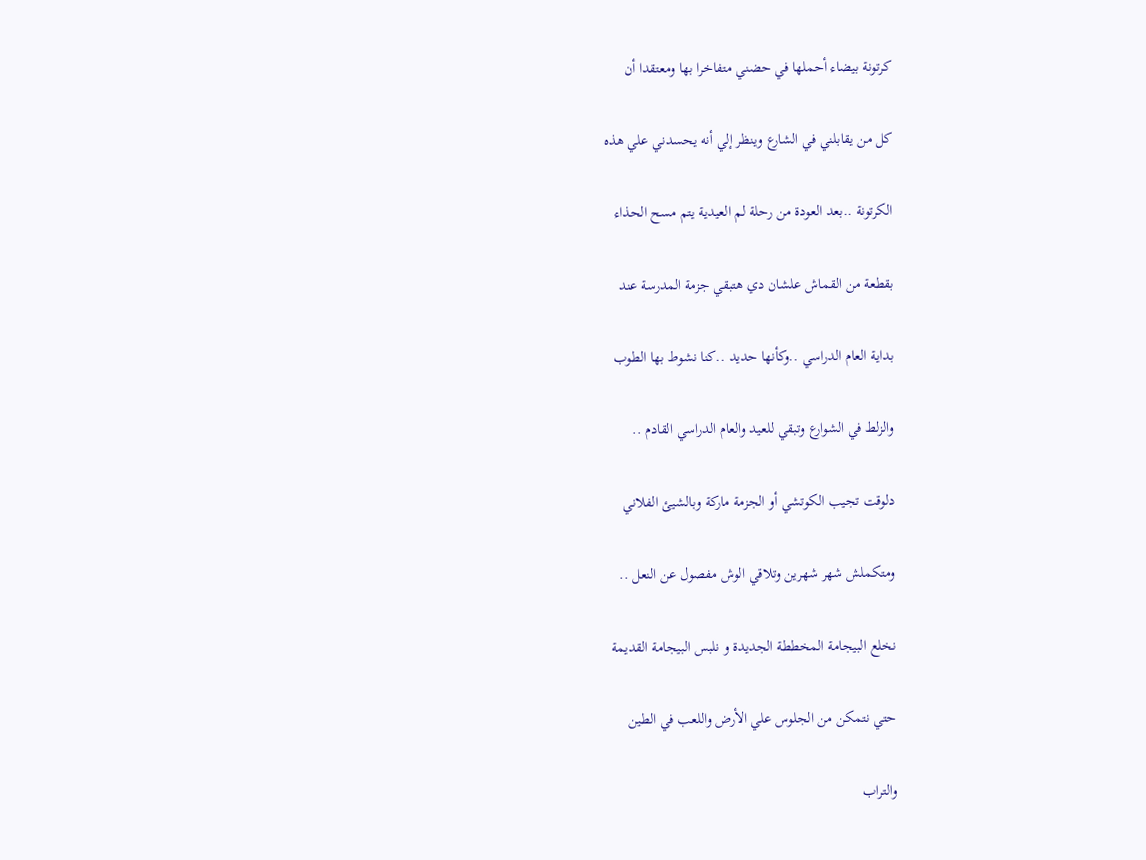كرتونة بيضاء أحملها في حضني متفاخرا بها ومعتقدا أن

كل من يقابلني في الشارع وينظر إلي أنه يحسدني علي هذه

الكرتونة ..بعد العودة من رحلة لم العيدية يتم مسح الحذاء

بقطعة من القماش علشان دي هتبقي جزمة المدرسة عند

بداية العام الدراسي ..وكأنها حديد ..كنا نشوط بها الطوب

والزلط في الشوارع وتبقي للعيد والعام الدراسي القادم ..

دلوقت تجيب الكوتشي أو الجزمة ماركة وبالشيئ الفلاني

ومتكملش شهر شهرين وتلاقي الوش مفصول عن النعل ..

نخلع البيجامة المخططة الجديدة و نلبس البيجامة القديمة

حتي نتمكن من الجلوس علي الأرض واللعب في الطين

والتراب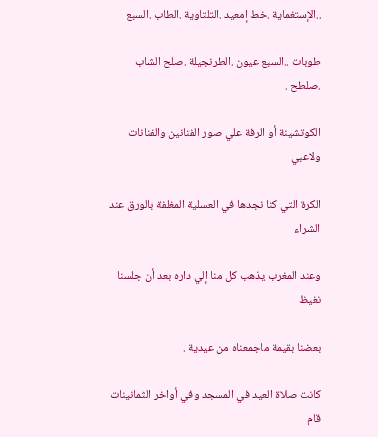..الإستغماية .خط إمعيد .التلتاوية .الطاب .السبع

طوبات ..السبع عيون .الطرنجيلة .صلح الشاب .صلطح .

الكوتشينة أو الرفة علي صور الفنانين والفنانات ولاعبي

الكرة التي كنا نجدها في العسلية المغلفة بالورق عند الشراء

وعند المغرب يذهب كل منا إلي داره بعد أن جلسنا نغيظ

بعضنا بقيمة ماجمعناه من عيدية .

كانت صلاة العيد في المسجد وفي أواخر الثمانينات قام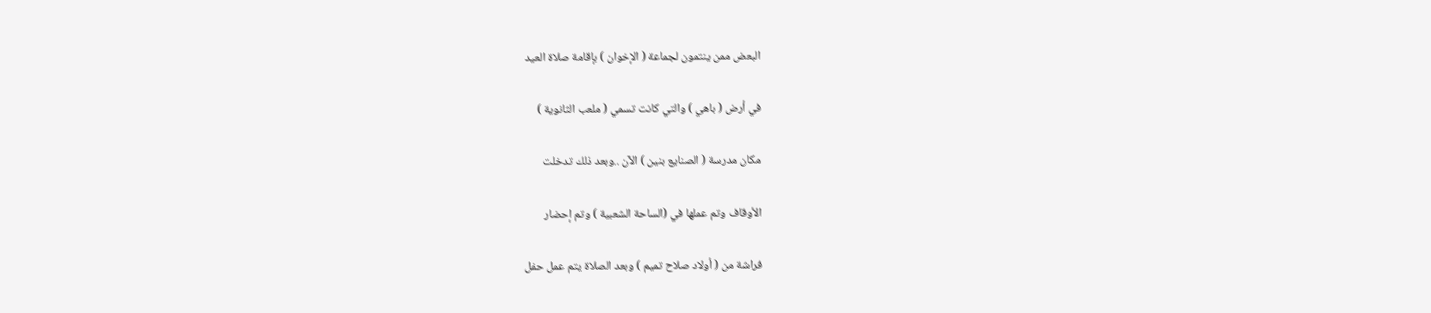البعض ممن ينتمون لجماعة ( الإخوان ) بإقامة صلاة العيد

في أرض ( باهي ) والتي كانت تسمي ( ملعب الثانوية )

مكان مدرسة ( الصنايع بنين ) الآن ..وبعد ذلك تدخلت

الأوقاف وتم عملها في (الساحة الشعبية ) وتم إحضار

فراشة من ( أولاد صلاح تميم ) وبعد الصلاة يتم عمل حفل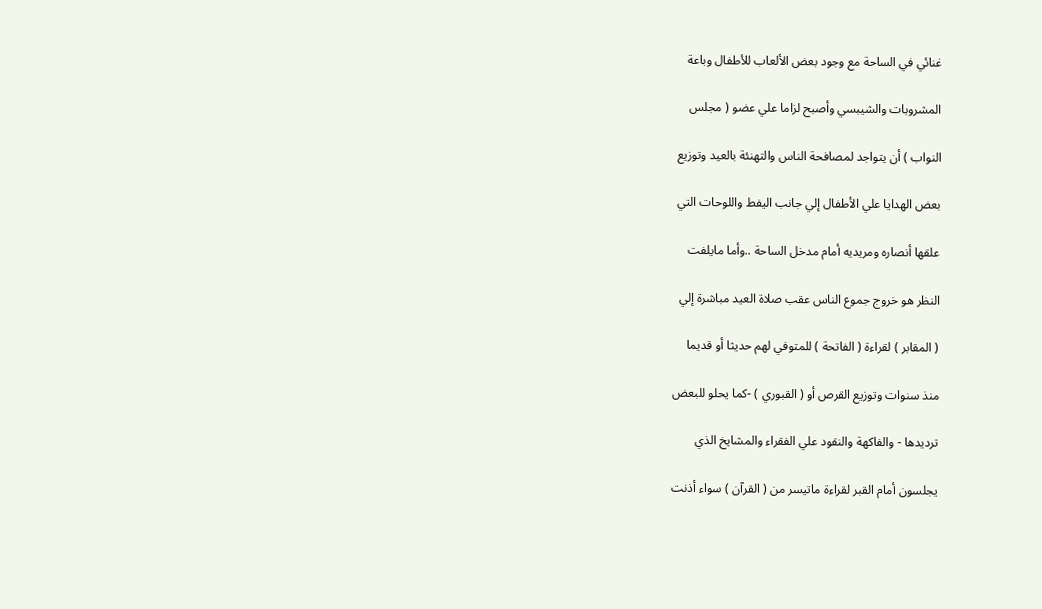غنائي في الساحة مع وجود بعض الألعاب للأطفال وباعة

المشروبات والشيبسي وأصبح لزاما علي عضو ( مجلس

النواب ) أن يتواجد لمصافحة الناس والتهنئة بالعيد وتوزيع

بعض الهدايا علي الأطفال إلي جانب اليفط واللوحات التي

علقها أنصاره ومريديه أمام مدخل الساحة ..وأما مايلفت

النظر هو خروج جموع الناس عقب صلاة العيد مباشرة إلي

( المقابر ) لقراءة ( الفاتحة ) للمتوفي لهم حديثا أو قديما

منذ سنوات وتوزيع القرص أو ( القبوري ) -كما يحلو للبعض

ترديدها - والفاكهة والنقود علي الفقراء والمشايخ الذي

يجلسون أمام القبر لقراءة ماتيسر من ( القرآن ) سواء أذنت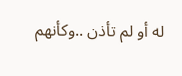له أو لم تأذن ..وكأنهم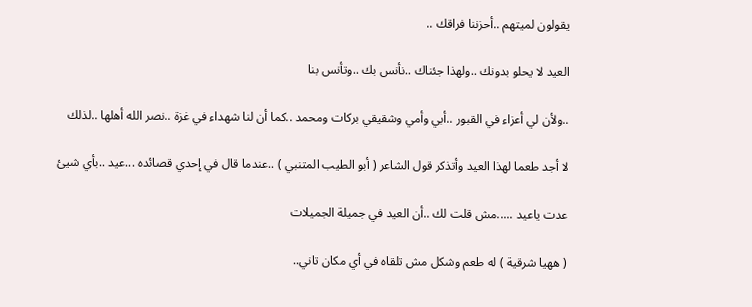يقولون لميتهم ..أحزننا فراقك ..

العيد لا يحلو بدونك ..ولهذا جئناك ..نأنس بك ..وتأنس بنا

..ولأن لي أعزاء في القبور ..أبي وأمي وشقيقي بركات ومحمد ..كما أن لنا شهداء في غزة ..نصر الله أهلها ..لذلك

لا أجد طعما لهذا العيد وأتذكر قول الشاعر ( أبو الطيب المتنبي ) ..عندما قال في إحدي قصائده ...عيد ..بأي شيئ

عدت ياعيد .....مش قلت لك ..أن العيد في جميلة الجميلات

( ههيا شرقية ) له طعم وشكل مش تلقاه في أي مكان تاني..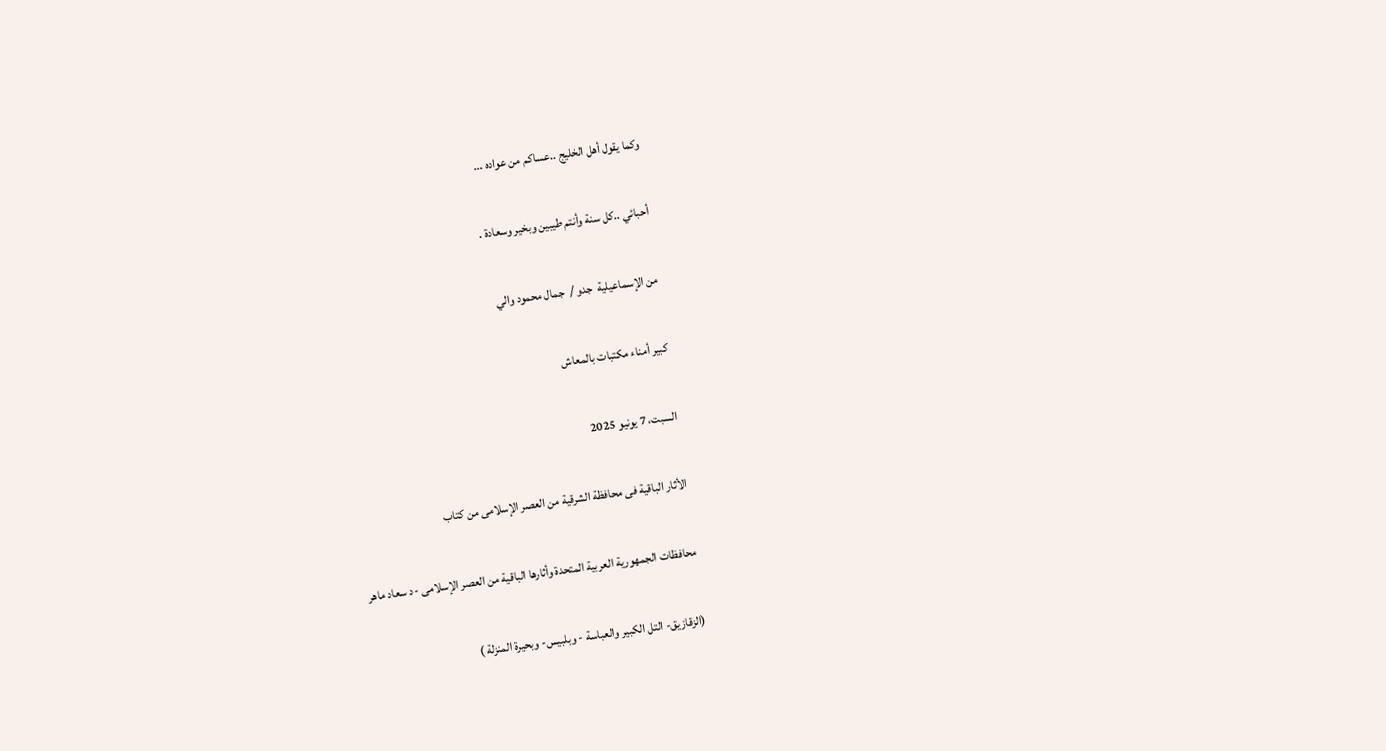وكما يقول أهل الخليج ..عساكم من عواده ...

أحبائي ..كل سنة وأنتم طيبين وبخير وسعادة .

من الإسماعيلية  جدو /  جمال محمود والي

كبير أمناء مكتبات بالمعاش

السبت، 7 يونيو 2025

الأثار الباقية فى محافظة الشرقية من العصر الإسلامى من كتاب

محافظات الجمهورية العربية المتحدة وأثارها الباقية من العصر الإسلامى -د سعاد ماهر

(الزقازيق- التل الكبير والعباسة - وبلبيس- وبحيرة المنزلة )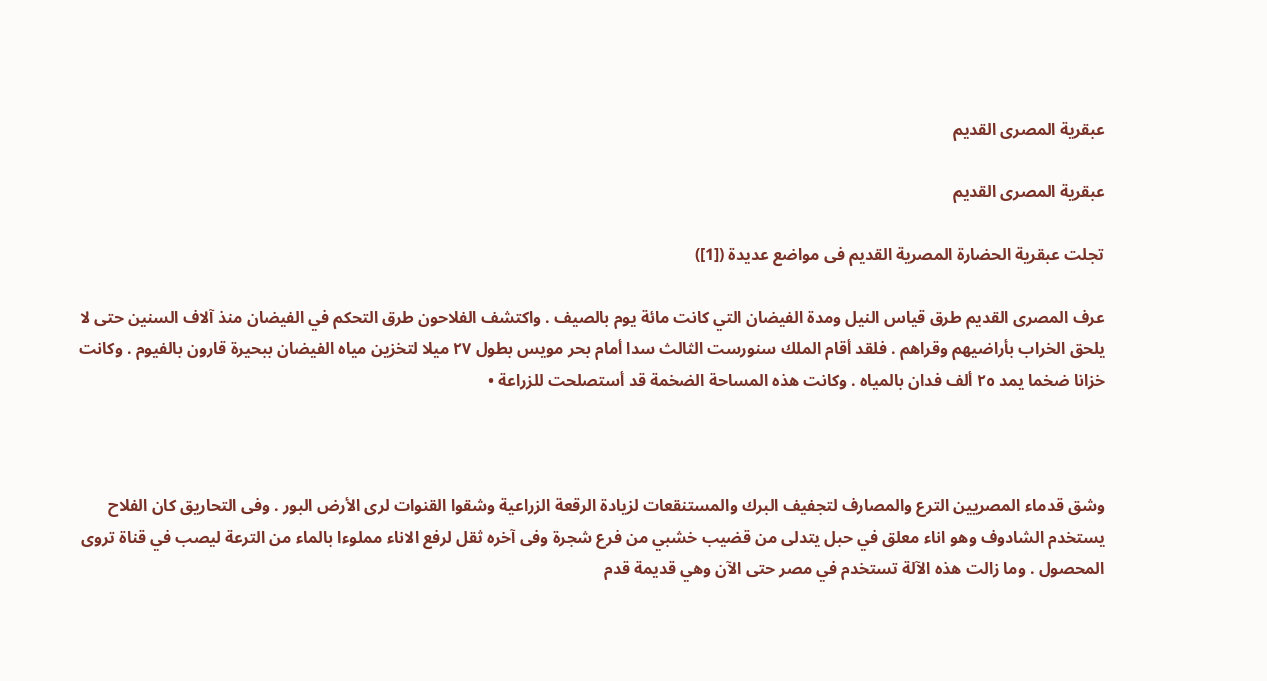عبقرية المصرى القديم

عبقرية المصرى القديم

تجلت عبقرية الحضارة المصرية القديم فى مواضع عديدة ([1])

عرف المصرى القديم طرق قياس النيل ومدة الفيضان التي كانت مائة يوم بالصيف . واكتشف الفلاحون طرق التحكم في الفيضان منذ آلاف السنين حتى لا يلحق الخراب بأراضيهم وقراهم . فلقد أقام الملك سنورست الثالث سدا أمام بحر مويس بطول ٢٧ ميلا لتخزين مياه الفيضان ببحيرة قارون بالفيوم . وكانت خزانا ضخما يمد ٢٥ ألف فدان بالمياه . وكانت هذه المساحة الضخمة قد أستصلحت للزراعة •



وشق قدماء المصريين الترع والمصارف لتجفيف البرك والمستنقعات لزيادة الرقعة الزراعية وشقوا القنوات لرى الأرض البور . وفى التحاريق كان الفلاح يستخدم الشادوف وهو اناء معلق في حبل يتدلى من قضيب خشبي من فرع شجرة وفى آخره ثقل لرفع الاناء مملوءا بالماء من الترعة ليصب في قناة تروى المحصول . وما زالت هذه الآلة تستخدم في مصر حتى الآن وهي قديمة قدم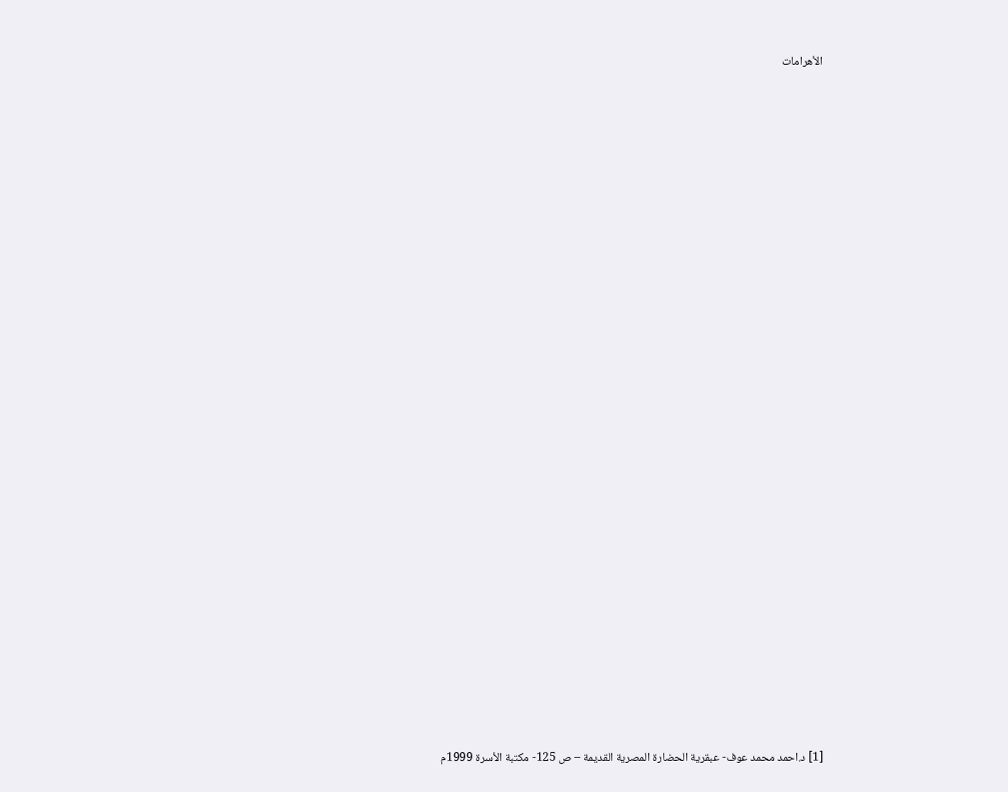الأهرامات

























[1] د.احمد محمد عوف- عبقرية الحضارة المصرية القديمة – ص 125- مكتبة الأسرة 1999م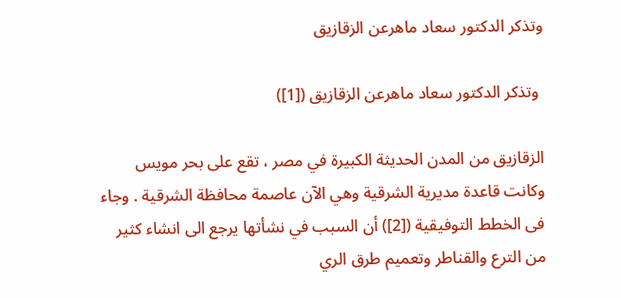وتذكر الدكتور سعاد ماهرعن الزقازيق

 وتذكر الدكتور سعاد ماهرعن الزقازيق ([1])

الزقازيق من المدن الحديثة الكبيرة في مصر ، تقع على بحر مويس وكانت قاعدة مديرية الشرقية وهي الآن عاصمة محافظة الشرقية . وجاء فى الخطط التوفيقية ([2]) أن السبب في نشأتها يرجع الى انشاء كثير من الترع والقناطر وتعميم طرق الري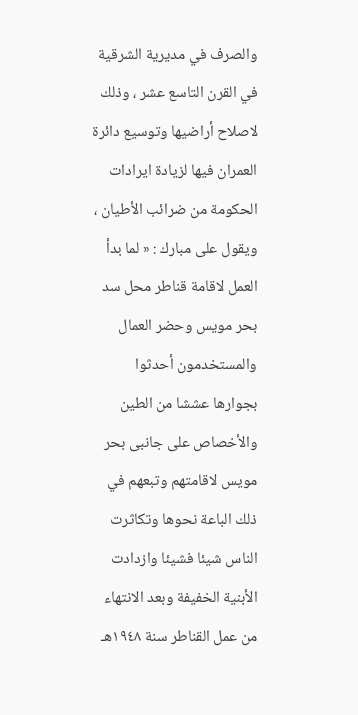والصرف في مديرية الشرقية في القرن التاسع عشر ، وذلك لاصلاح أراضيها وتوسيع دائرة العمران فيها لزيادة ايرادات الحكومة من ضرائب الأطيان ، ويقول على مبارك : « لما بدأ العمل لاقامة قناطر محل سد بحر مويس وحضر العمال والمستخدمون أحدثوا بجوارها عششا من الطين والأخصاص على جانبى بحر مويس لاقامتهم وتبعهم في ذلك الباعة نحوها وتكاثرت الناس شيئا فشيئا وازدادت الأبنية الخفيفة وبعد الانتهاء من عمل القناطر سنة ١٩٤٨هـ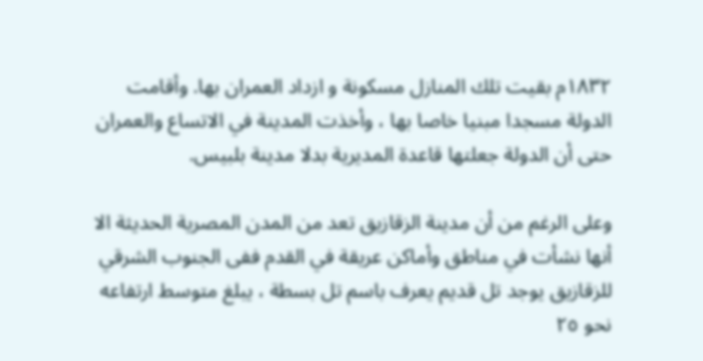١٨٣٢م بقيت تلك المنازل مسكونة و ازداد العمران بها. وأقامت الدولة مسجدا مبنيا خاصا بها ، وأخذت المدينة في الاتساع والعمران حتى أن الدولة جعلتها قاعدة المديرية بدلا مدينة بلبيس.

وعلى الرغم من أن مدينة الزقازيق تعد من المدن المصرية الحديثة الا أنها نشأت في مناطق وأماكن عريقة في القدم ففى الجنوب الشرقي للزقازيق يوجد تل قديم يعرف باسم تل بسطة ، يبلغ متوسط ارتفاعه نحو ٢٥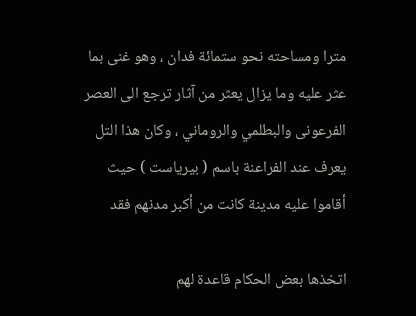مترا ومساحته نحو ستمائة فدان ، وهو غنى بما عثر عليه وما يزال يعثر من آثار ترجع الى العصر الفرعونى والبطلمي والروماني ، وكان هذا التل يعرف عند الفراعنة باسم ( بيرياست ) حيث أقاموا عليه مدينة كانت من أكبر مدنهم فقد

اتخذها بعض الحكام قاعدة لهم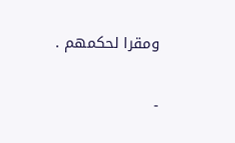ومقرا لحكمهم .

-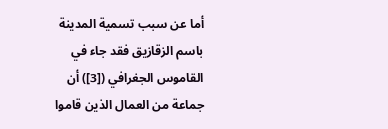أما عن سبب تسمية المدينة باسم الزقازيق فقد جاء في القاموس الجغرافي ([3]) أن جماعة من العمال الذين قاموا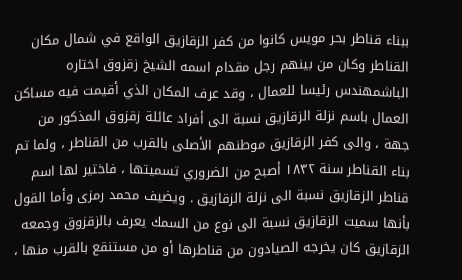ببناء قناطر بحر مويس كانوا من كفر الزقازيق الواقع في شمال مكان القناطر وكان من بينهم رجل مقدام اسمه الشيخ زقزوق اختاره الباشمهندس رئيسا للعمال ، وقد عرف المكان الذي أقيمت فيه مساكن العمال باسم نزلة الزقازيق نسبة الى أفراد عائلة زقزوق المذكور من جهة ، والى كفر الزقازيق موطنهم الأصلى بالقرب من القناطر ، ولما تم بناء القناطر سنة ۱۸۳۲ أصبح من الضروري تسميتها ، فاختير لها اسم قناطر الزقازيق نسبة الى نزلة الزقازيق . ويضيف محمد رمزى وأما القول بأنها سميت الزقازيق نسبة الى نوع من السمك يعرف بالزقزوق وجمعه الزقازيق كان يخرجه الصيادون من قناطرها أو من مستنقع بالقرب منها ،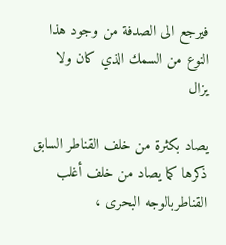فيرجع الى الصدفة من وجود هذا النوع من السمك الذي كان ولا يزال

يصاد بكثرة من خلف القناطر السابق ذكرها كما يصاد من خلف أغلب القناطربالوجه البحرى ،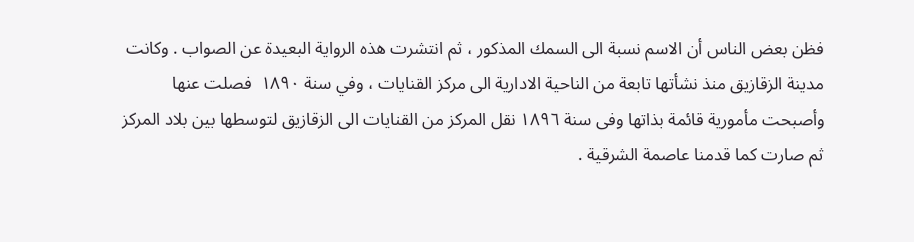فظن بعض الناس أن الاسم نسبة الى السمك المذكور ، ثم انتشرت هذه الرواية البعيدة عن الصواب . وكانت مدينة الزقازيق منذ نشأتها تابعة من الناحية الادارية الى مركز القنايات ، وفي سنة ١٨٩٠  فصلت عنها وأصبحت مأمورية قائمة بذاتها وفى سنة ١٨٩٦ نقل المركز من القنايات الى الزقازيق لتوسطها بين بلاد المركز ثم صارت كما قدمنا عاصمة الشرقية .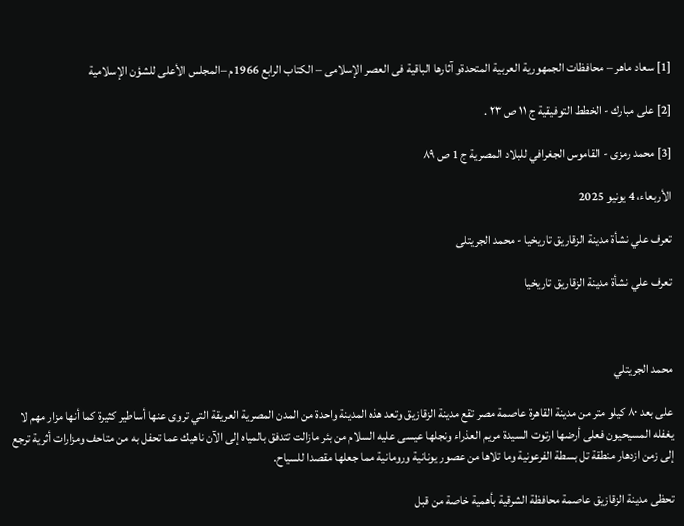[1] سعاد ماهر – محافظات الجمهورية العربية المتحدةو آثارها الباقية فى العصر الإسلامى – الكتاب الرابع 1966م –المجلس الأعلى للشؤن الإسلامية

[2] على مبارك - الخطط التوفيقية ج ۱۱ ص ۲۳ .

[3] محمد رمزى - القاموس الجغرافي للبلاد المصرية ج 1 ص ٨٩

الأربعاء، 4 يونيو 2025

تعرف علي نشأة مدينة الزقاريق تاريخيا - محمد الجريتلى

تعرف علي نشأة مدينة الزقاريق تاريخيا



محمد الجريتلي

على بعد ٨٠ كيلو متر من مدينة القاهرة عاصمة مصر تقع مدينة الزقازيق وتعد هذه المدينة واحدة من المدن المصرية العريقة التي تروى عنها أساطير كثيرة كما أنها مزار مهم لا يغفله المسيحيون فعلى أرضها ارتوت السيدة مريم العذراء ونجلها عيسى عليه السلام من بئر مازالت تتدفق بالمياه إلى الآن ناهيك عما تحفل به من متاحف ومزارات أثرية ترجع إلى زمن ازدهار منطقة تل بسطة الفرعونية وما تلاها من عصور يونانية ورومانية مما جعلها مقصدا للسياح.

تحظى مدينة الزقازيق عاصمة محافظة الشرقية بأهمية خاصة من قبل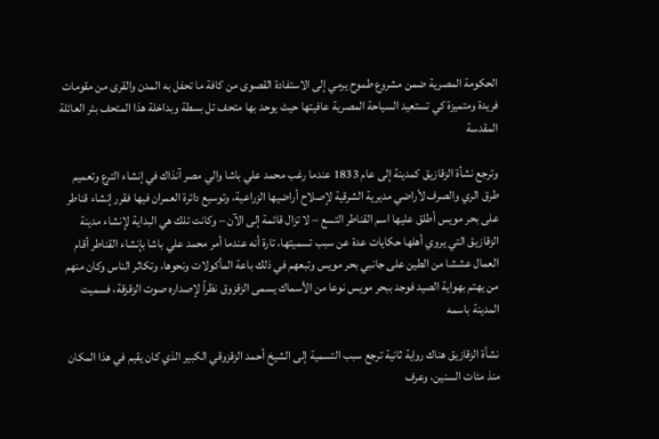الحكومة المصرية ضمن مشروع طموح يرمي إلى الاستفادة القصوى من كافة ما تحفل به المدن والقرى من مقومات فريدة ومتميزة كي تستعيد السياحة المصرية عافيتها حيث يوحد بها متحف تل بسطة وبداخلة هذا المتحف بئر العائلة المقدسة

وترجع نشأة الزقازيق كمدينة إلى عام 1833 عندما رغب محمد علي باشا والي مصر آنذاك في إنشاء الترع وتعميم طرق الري والصرف لأراضي مديرية الشرقية لإصلاح أراضيها الزراعية، وتوسيع دائرة العمران فيها فقرر إنشاء قناطر على بحر مويس أطلق عليها اسم القناطر التسع – لا تزال قائمة إلى الآن – وكانت تلك هي البداية لإنشاء مدينة الزقازيق التي يروي أهلها حكايات عدة عن سبب تسميتها، تارة أنه عندما أمر محمد علي باشا بإنشاء القناطر أقام العمال عششا من الطين على جانبي بحر مويس وتبعهم في ذلك باعة المأكولات ونحوها، وتكاثر الناس وكان منهم من يهتم بهواية الصيد فوجد ببحر مويس نوعا من الأسماك يسمى الزقزوق نظراً لإصداره صوت الزقزقة، فسميت المدينة باسمه

نشأة الزقازيق هناك رواية ثانية ترجع سبب التسمية إلى الشيخ أحمد الزقزوقي الكبير الذي كان يقيم في هذا المكان منذ مئات السنين، وعرف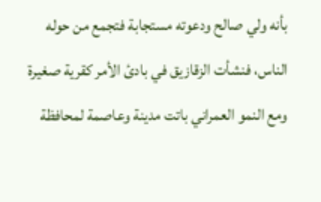بأنه ولي صالح ودعوته مستجابة فتجمع من حوله الناس، فنشأت الزقازيق في بادئ الأمر كقرية صغيرة ومع النمو العمراني باتت مدينة وعاصمة لمحافظة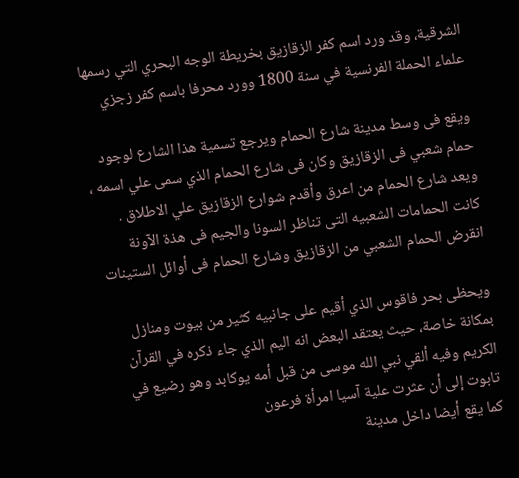الشرقية، وقد ورد اسم كفر الزقازيق بخريطة الوجه البحري التي رسمها علماء الحملة الفرنسية في سنة 1800 وورد محرفا باسم كفر زجزي

ويقع فى وسط مدينة شارع الحمام ويرجع تسمية هذا الشارع لوجود حمام شعبي فى الزقازيق وكان فى شارع الحمام الذي سمى علي اسمه ، ويعد شارع الحمام من اعرق وأقدم شوارع الزقازيق علي الاطلاق .
كانت الحمامات الشعبيه التى تناظر السونا والجيم فى هذة الآونة
انقرض الحمام الشعبي من الزقازيق وشارع الحمام فى أوائل الستينات

ويحظى بحر فاقوس الذي أقيم على جانبيه كثير من بيوت ومنازل بمكانة خاصة، حيث يعتقد البعض انه اليم الذي جاء ذكره في القرآن الكريم وفيه ألقي نبي الله موسى من قبل أمه يوكابد وهو رضيع في تابوت إلى أن عثرت علية آسيا امرأة فرعون
كما يقع أيضا داخل مدينة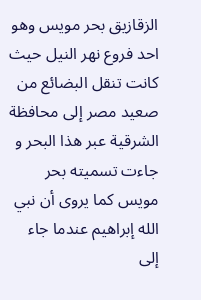الزقازيق بحر مويس وهو احد فروع نهر النيل حيث كانت تنقل البضائع من صعيد مصر إلى محافظة الشرقية عبر هذا البحر و جاءت تسميته بحر مويس كما يروى أن نبي الله إبراهيم عندما جاء إلى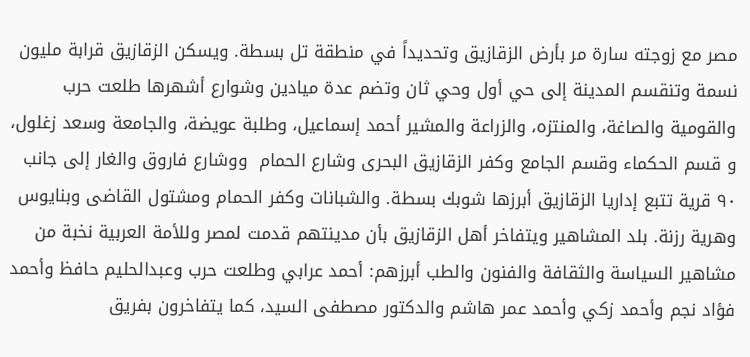مصر مع زوجته سارة مر بأرض الزقازيق وتحديداً في منطقة تل بسطة. ويسكن الزقازيق قرابة مليون نسمة وتنقسم المدينة إلى حي أول وحي ثان وتضم عدة ميادين وشوارع أشهرها طلعت حرب والقومية والصاغة، والمنتزه، والزراعة والمشير أحمد إسماعيل، وطلبة عويضة، والجامعة وسعد زغلول، و قسم الحكماء وقسم الجامع وكفر الزقازيق البحرى وشارع الحمام  ووشارع فاروق والغار إلى جانب ٩٠ قرية تتبع إداريا الزقازيق أبرزها شوبك بسطة. والشبانات وكفر الحمام ومشتول القاضى وبنايوس وهرية رزنة. بلد المشاهير ويتفاخر أهل الزقازيق بأن مدينتهم قدمت لمصر وللأمة العربية نخبة من مشاهير السياسة والثقافة والفنون والطب أبرزهم: أحمد عرابي وطلعت حرب وعبدالحليم حافظ وأحمد فؤاد نجم وأحمد زكي وأحمد عمر هاشم والدكتور مصطفى السيد، كما يتفاخرون بفريق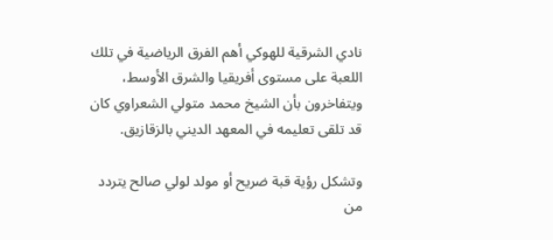نادي الشرقية للهوكي أهم الفرق الرياضية في تلك اللعبة على مستوى أفريقيا والشرق الأوسط، ويتفاخرون بأن الشيخ محمد متولي الشعراوي كان قد تلقى تعليمه في المعهد الديني بالزقازيق.

وتشكل رؤية قبة ضريح أو مولد لولي صالح يتردد من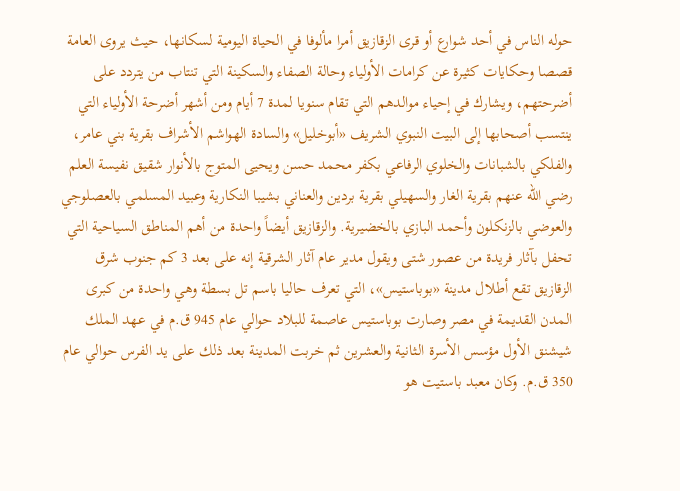حوله الناس في أحد شوارع أو قرى الزقازيق أمرا مألوفا في الحياة اليومية لسكانها، حيث يروى العامة قصصا وحكايات كثيرة عن كرامات الأولياء وحالة الصفاء والسكينة التي تنتاب من يتردد على أضرحتهم، ويشارك في إحياء موالدهم التي تقام سنويا لمدة 7 أيام ومن أشهر أضرحة الأولياء التي ينتسب أصحابها إلى البيت النبوي الشريف «أبوخليل» والسادة الهواشم الأشراف بقرية بني عامر، والفلكي بالشبانات والخلوي الرفاعي بكفر محمد حسن ويحيى المتوج بالأنوار شقيق نفيسة العلم رضي الله عنهم بقرية الغار والسهيلي بقرية بردين والعناني بشيبا النكارية وعبيد المسلمي بالعصلوجي والعوضي بالزنكلون وأحمد البازي بالخضيرية. والزقازيق أيضاً واحدة من أهم المناطق السياحية التي تحفل بآثار فريدة من عصور شتى ويقول مدير عام آثار الشرقية إنه على بعد 3 كم جنوب شرق الزقازيق تقع أطلال مدينة «بوباستيس»، التي تعرف حاليا باسم تل بسطة وهي واحدة من كبرى المدن القديمة في مصر وصارت بوباستيس عاصمة للبلاد حوالي عام 945 ق.م في عهد الملك شيشنق الأول مؤسس الأسرة الـثانية والعشرين ثم خربت المدينة بعد ذلك على يد الفرس حوالي عام 350 ق.م. وكان معبد باستيت هو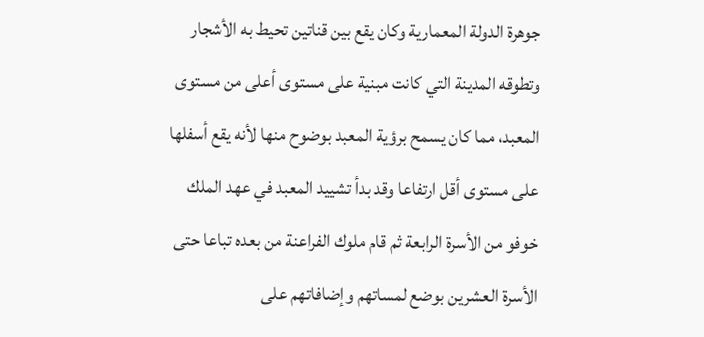جوهرة الدولة المعمارية وكان يقع بين قناتين تحيط به الأشجار وتطوقه المدينة التي كانت مبنية على مستوى أعلى من مستوى المعبد، مما كان يسمح برؤية المعبد بوضوح منها لأنه يقع أسفلها على مستوى أقل ارتفاعا وقد بدأ تشييد المعبد في عهد الملك خوفو من الأسرة الرابعة ثم قام ملوك الفراعنة من بعده تباعا حتى الأسرة العشرين بوضع لمساتهم وإضافاتهم على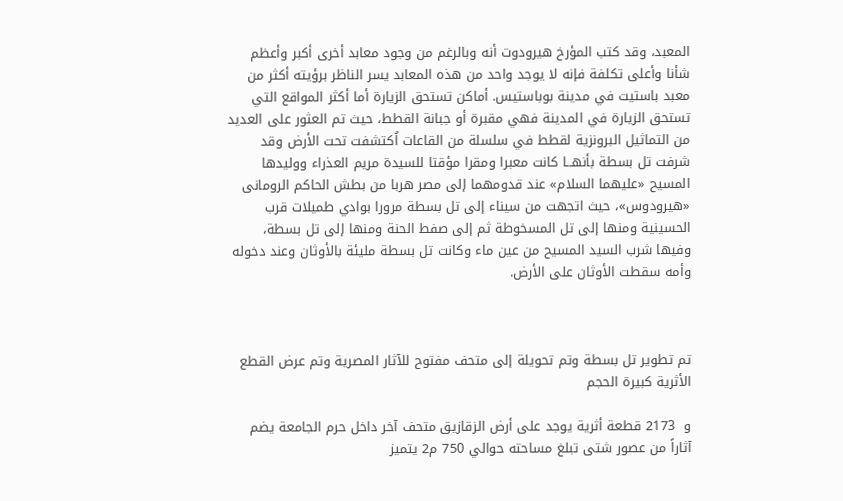المعبد، وقد كتب المؤرخ هيرودوت أنه وبالرغم من وجود معابد أخرى أكبر وأعظم شأنا وأعلى تكلفة فإنه لا يوجد واحد من هذه المعابد يسر الناظر برؤيته أكثر من معبد باستيت في مدينة بوباستيس. أماكن تستحق الزيارة أما أكثر المواقع التي تستحق الزيارة في المدينة فهي مقبرة أو جبانة القطط، حيث تم العثور على العديد من التماثيل البرونزية لقطط في سلسلة من القاعات اُكتشفت تحت الأرض وقد شرفت تل بسطة بأنهــا كانت معبرا ومقرا مؤقتا للسيدة مريم العذراء ووليدها المسيح «عليهما السلام» عند قدومهما إلى مصر هربا من بطش الحاكم الرومانى «هيرودوس»، حيث اتجهت من سيناء إلى تل بسطة مرورا بوادي طميلات قرب الحسينية ومنها إلى تل المسخوطة ثم إلى صفط الحنة ومنها إلى تل بسطة، وفيها شرب السيد المسيح من عين ماء وكانت تل بسطة مليئة بالأوثان وعند دخوله وأمه سقطت الأوثان على الأرض.



تم تطوير تل بسطة وتم تحويلة إلى متحف مفتوح للآثار المصرية وتم عرض القطع الأثرية كبيرة الحجم

و  2173 قطعة أثرية يوجد على أرض الزقازيق متحف آخر داخل حرم الجامعة يضم آثاراً من عصور شتى تبلغ مساحته حوالي 750 م2 يتميز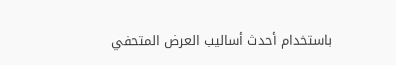باستخدام أحدث أساليب العرض المتحفي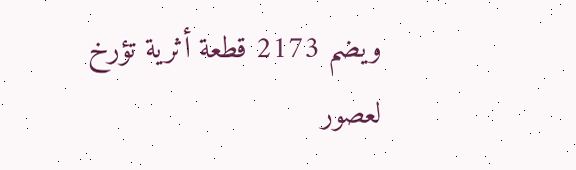ويضم 2173 قطعة أثرية تؤرخ لعصور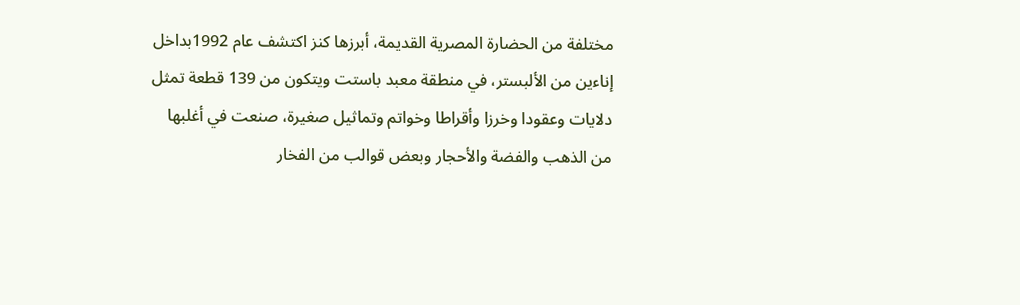مختلفة من الحضارة المصرية القديمة، أبرزها كنز اكتشف عام 1992بداخل إناءين من الألبستر، في منطقة معبد باستت ويتكون من 139 قطعة تمثل دلايات وعقودا وخرزا وأقراطا وخواتم وتماثيل صغيرة، صنعت في أغلبها من الذهب والفضة والأحجار وبعض قوالب من الفخار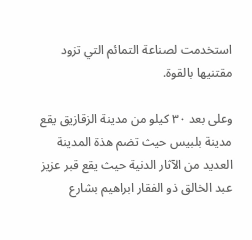استخدمت لصناعة التمائم التي تزود مقتنيها بالقوة.

وعلى بعد ٣٠ كيلو من مدينة الزقازيق يقع مدينة بلبيس حيث تضم هذة المدينة العديد من الآثار الدنية حيث يقع قبر عزيز عبد الخالق ذو الفقار ابراهيم بشارع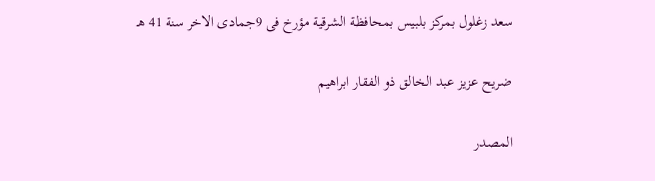سعد زغلول بمركز بلبيس بمحافظة الشرقية مؤرخ فى 9جمادى الاخر سنة 41 هـ

ضريح عزيز عبد الخالق ذو الفقار ابراهيم

المصدر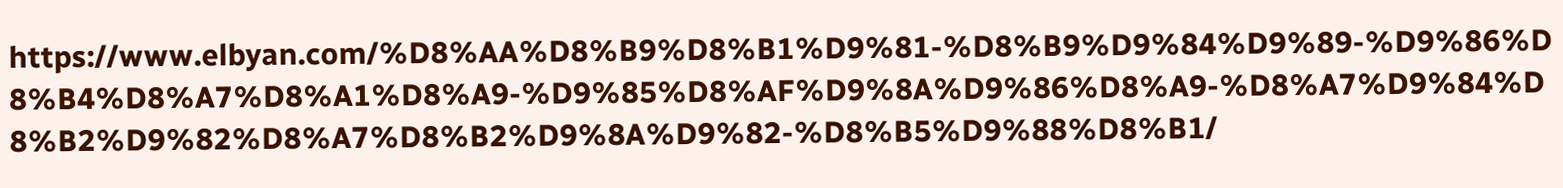https://www.elbyan.com/%D8%AA%D8%B9%D8%B1%D9%81-%D8%B9%D9%84%D9%89-%D9%86%D8%B4%D8%A7%D8%A1%D8%A9-%D9%85%D8%AF%D9%8A%D9%86%D8%A9-%D8%A7%D9%84%D8%B2%D9%82%D8%A7%D8%B2%D9%8A%D9%82-%D8%B5%D9%88%D8%B1/